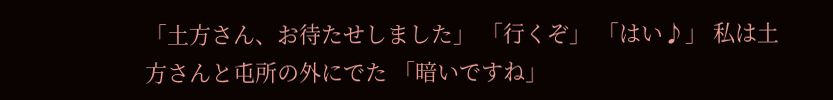「土方さん、お待たせしました」 「行くぞ」 「はい♪」 私は土方さんと屯所の外にでた 「暗いですね」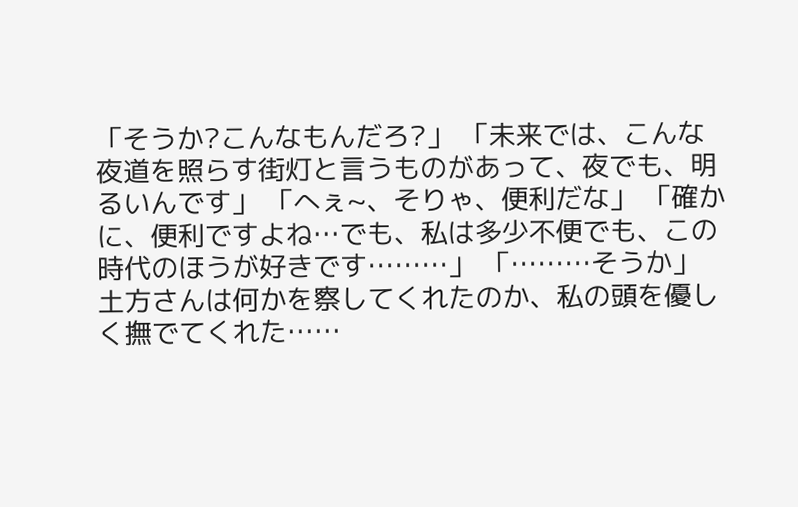「そうか?こんなもんだろ?」 「未来では、こんな夜道を照らす街灯と言うものがあって、夜でも、明るいんです」 「へぇ~、そりゃ、便利だな」 「確かに、便利ですよね…でも、私は多少不便でも、この時代のほうが好きです………」 「………そうか」 土方さんは何かを察してくれたのか、私の頭を優しく撫でてくれた……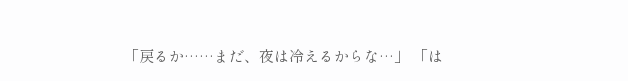「戻るか……まだ、夜は冷えるからな…」 「は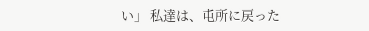い」 私達は、屯所に戻った